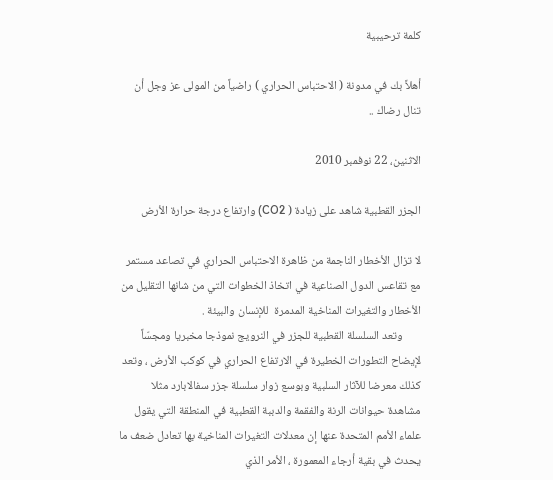كلمة ترحيبية

أهلاً بك في مدونة ( الاحتباس الحراري ) راضياً من المولى عز وجل أن تنال رضاك ..

الاثنين، 22 نوفمبر 2010

الجزر القطبية شاهد على زيادة ( CO2) وارتفاع درجة حرارة الأرض

لا تزال الأخطار الناجمة من ظاهرة الاحتباس الحراري في تصاعد مستمر مع تقاعس الدول الصناعية في اتخاذ الخطوات التي من شانها التقليل من الأخطار والتغيرات المناخية المدمرة  للإنسان والبيئة .
       وتعد السلسلة القطبية للجزر في النرويج نموذجا مخبريا ومجسّاً لإيضاح التطورات الخطيرة في الارتفاع الحراري في كوكب الأرض ، وتعد كذلك معرضا للآثار السلبية وبوسع زوار سلسلة جزر سفالابارد مثلا مشاهدة حيوانات الرنة والفقمة والدببة القطبية في المنطقة التي يقول علماء الأمم المتحدة عنها إن معدلات التغيرات المناخية بها تعادل ضعف ما يحدث في بقية أرجاء المعمورة ، الأمر الذي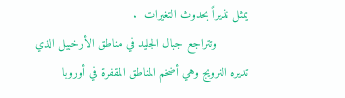يمثل نذيراً بحدوث التغيرات  .
         وتتراجع جبال الجليد في مناطق الأرخبيل الذي تديره النرويج وهي أضخم المناطق المقفرة في أوروبا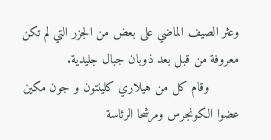وعثر الصيف الماضي على بعض من الجزر التي لم تكن معروفة من قبل بعد ذوبان جبال جليدية.
        وقام كل من هيلاري كلينتون و جون مكين عضوا الكونجرس ومرشحا الرئاسة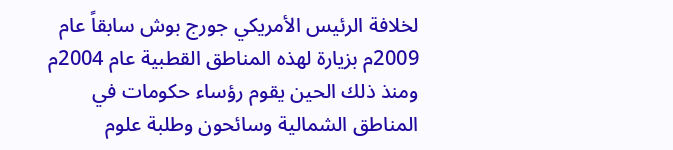لخلافة الرئيس الأمريكي جورج بوش سابقاً عام 2009م بزيارة لهذه المناطق القطبية عام 2004م ومنذ ذلك الحين يقوم رؤساء حكومات في المناطق الشمالية وسائحون وطلبة علوم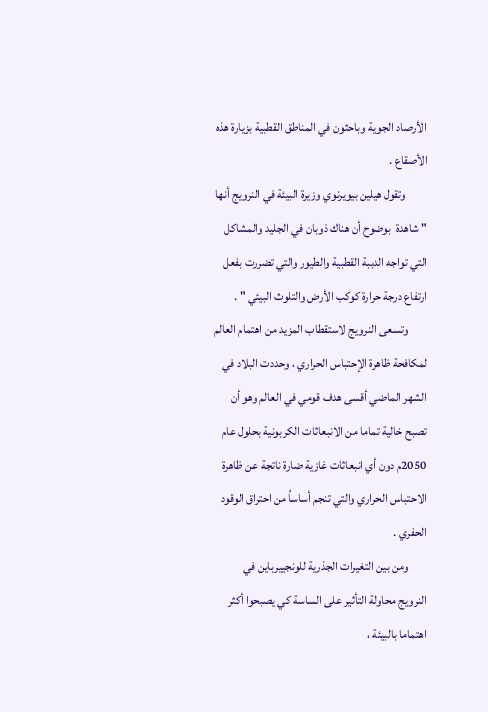الأرصاد الجوية وباحثون في المناطق القطبية بزيارة هذه الأصقاع .
         وتقول هيلين بيويرنوي وزيرة البيئة في النرويج أنها " شاهدة  بوضوح أن هناك ذوبان في الجليد والمشاكل التي تواجه الدببة القطبية والطيور والتي تضررت بفعل ارتفاع درجة حرارة كوكب الأرض والتلوث البيئي " .
        وتسعى النرويج لاستقطاب المزيد من اهتمام العالم لمكافحة ظاهرة الإحتباس الحراري ، وحددت البلاد في الشهر الماضي أقسى هدف قومي في العالم وهو أن تصبح خالية تماما من الانبعاثات الكربونية بحلول عام 2050م دون أي انبعاثات غازية ضارة ناتجة عن ظاهرة الاحتباس الحراري والتي تنجم أساساُ من احتراق الوقود الحفري .
        ومن بين التغيرات الجذرية للونجييرباين في النرويج محاولة التأثير على الساسة كي يصبحوا أكثر اهتماما بالبيئة ،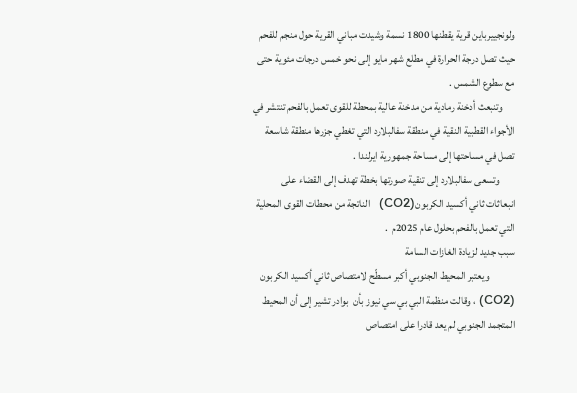ولونجييرباين قرية يقطنها 1800 نسمة وشيدت مباني القرية حول منجم للفحم حيث تصل درجة الحرارة في مطلع شهر مايو إلى نحو خمس درجات مئوية حتى مع سطوع الشمس .
      وتنبعث أدخنة رمادية من مدخنة عالية بمحطة للقوى تعمل بالفحم تنتشر في الأجواء القطبية النقية في منطقة سفالبلارد التي تغطي جزرها منطقة شاسعة تصل في مساحتها إلى مساحة جمهورية ايرلندا .
       وتسعى سفالبلارد إلى تنقية صورتها بخطة تهدف إلى القضاء على انبعاثات ثاني أكسيد الكربون(CO2)   الناتجة من محطات القوى المحلية التي تعمل بالفحم بحلول عام 2025م  .
سبب جديد لزيادة الغازات السامة
            ويعتبر المحيط الجنوبي أكبر مسطّح لامتصاص ثاني أكسيد الكربون (CO2) ، وقالت منظمة البي بي سي نيوز بأن  بوادر تشير إلى أن المحيط المتجمد الجنوبي لم يعد قادرا على امتصاص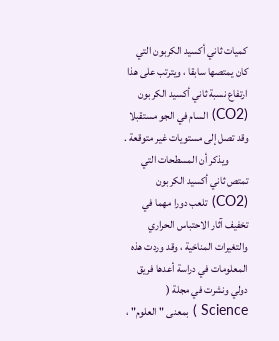كميات ثاني أكسيد الكربون التي كان يمتصها سابقا ، ويترتب على هذا ارتفاع نسبة ثاني أكسيد الكربون (CO2) السام في الجو مستقبلا وقد تصل إلى مستويات غير متوقعة .
         ويذكر أن المسطحات التي تمتص ثاني أكسيد الكربون (CO2) تلعب دورا مهما في تخفيف آثار الاحتباس الحراري والتغيرات المناخية ، وقد وردت هذه المعلومات في دراسة أعدها فريق دولي ونشرت في مجلة ( Science ) بمعنى "العلوم" ،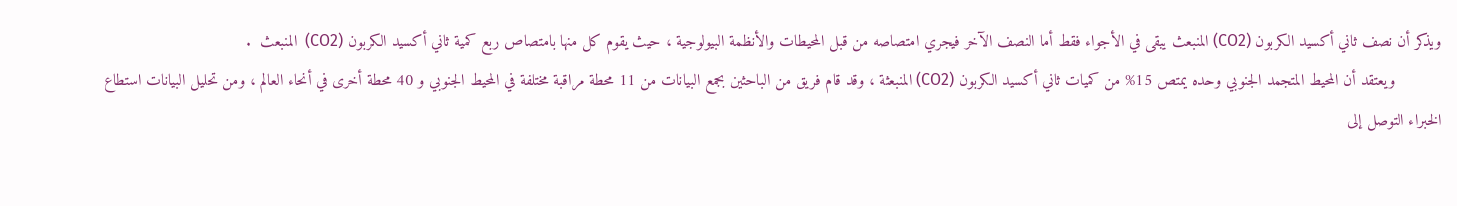ويذكر أن نصف ثاني أكسيد الكربون (CO2) المنبعث يبقى في الأجواء فقط أما النصف الآخر فيجري امتصاصه من قبل المحيطات والأنظمة البيولوجية ، حيث يقوم كل منها بامتصاص ربع كمية ثاني أكسيد الكربون (CO2)  المنبعث  .
          ويعتقد أن المحيط المتجمد الجنوبي وحده يمتص 15% من كميات ثاني أكسيد الكربون (CO2) المنبعثة ، وقد قام فريق من الباحثين بجمع البيانات من 11 محطة مراقبة مختلفة في المحيط الجنوبي و 40 محطة أخرى في أنحاء العالم ، ومن تحليل البيانات استطاع الخبراء التوصل إلى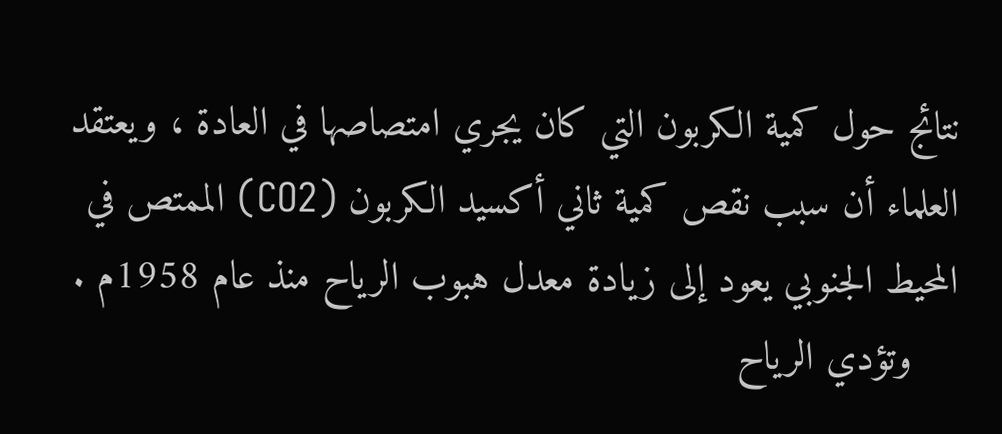نتائج حول كمية الكربون التي كان يجري امتصاصها في العادة ، ويعتقد العلماء أن سبب نقص كمية ثاني أكسيد الكربون (CO2) الممتص في المحيط الجنوبي يعود إلى زيادة معدل هبوب الرياح منذ عام 1958م .
    وتؤدي الرياح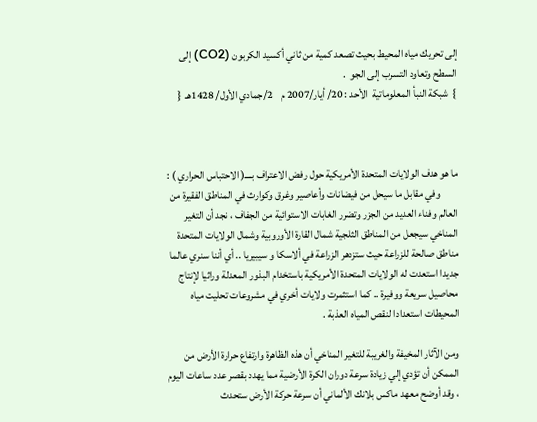إلى تحريك مياه المحيط بحيث تصعد كمية من ثاني أكسيد الكربون (CO2) إلى السطح وتعاود التسرب إلى الجو  .
}  شبكة النبأ المعلوماتية  الأحد : 20/ أيار/2007 م    2/جمادي الأول/ 1428هـ  {



ما هو هدف الولايات المتحدة الأمريكية حول رفض الاعتراف بــــ( الاحتباس الحراري ) :
        وفي مقابل ما سيحل من فيضانات وأعاصير وغرق وكوارث في المناطق الفقيرة من العالم وفناء العديد من الجزر وتضرر الغابات الاستوائية من الجفاف ، نجد أن التغير المناخي سيجعل من المناطق الثلجية شمال القارة الأوروبية وشمال الولايات المتحدة مناطق صالحة للزراعة حيث ستزدهر الزراعة في ألاسكا و سيبيريا .. أي أننا سنري عالما جديدا استعدت له الولايات المتحدة الأمريكية باستخدام البذور المعدلة وراثيا لإنتاج محاصيل سريعة ووفيرة .. كما استثمرت ولايات أخري في مشروعات تحليت مياه المحيطات استعدادا لنقص المياه العذبة .

ومن الآثار المخيفة والغريبة للتغير المناخي أن هذه الظاهرة وارتفاع حرارة الأرض من الممكن أن تؤدي إلي زيادة سرعة دوران الكرة الأرضية مما يهدد بقصر عدد ساعات اليوم ، وقد أوضح معهد ماكس بلانك الألماني أن سرعة حركة الأرض ستحدث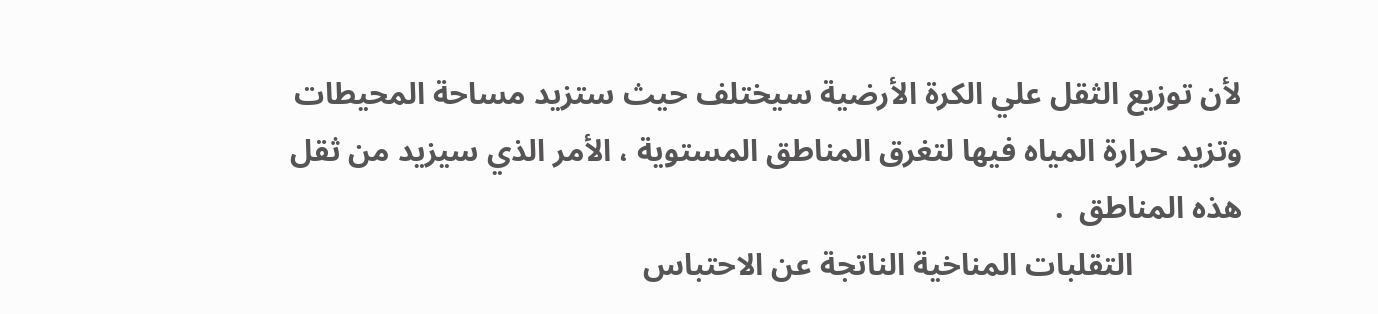لأن توزيع الثقل علي الكرة الأرضية سيختلف حيث ستزيد مساحة المحيطات وتزيد حرارة المياه فيها لتغرق المناطق المستوية ، الأمر الذي سيزيد من ثقل هذه المناطق  .
              التقلبات المناخية الناتجة عن الاحتباس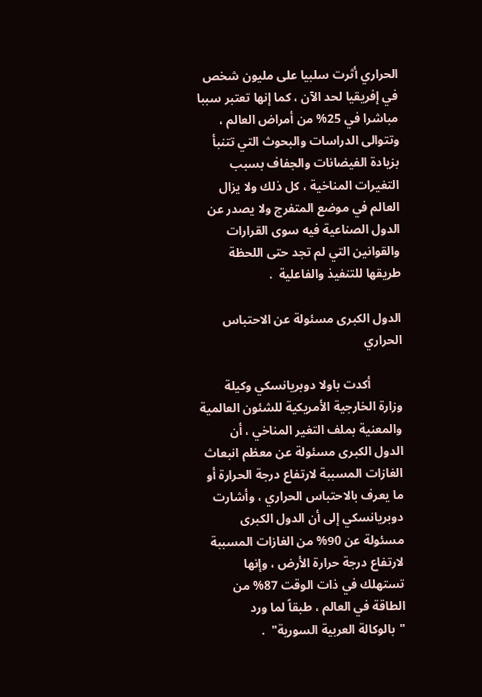الحراري أثرت سلبيا على مليون شخص في إفريقيا لحد الآن ، كما إنها تعتبر سببا مباشرا في 25% من أمراض العالم ، وتتوالى الدراسات والبحوث التي تتنبأ بزيادة الفيضانات والجفاف بسبب التغيرات المناخية ، كل ذلك ولا يزال العالم في موضع المتفرج ولا يصدر عن الدول الصناعية فيه سوى القرارات والقوانين التي لم تجد حتى اللحظة طريقها للتنفيذ والفاعلية  .

الدول الكبرى مسئولة عن الاحتباس الحراري

          أكدت باولا دوبريانسكي وكيلة وزارة الخارجية الأمريكية للشئون العالمية والمعنية بملف التغير المناخي ، أن الدول الكبرى مسئولة عن معظم انبعاث الغازات المسببة لارتفاع درجة الحرارة أو ما يعرف بالاحتباس الحراري ، وأشارت دوبريانسكي إلى أن الدول الكبرى مسئولة عن 90% من الغازات المسببة لارتفاع درجة حرارة الأرض ، وإنها تستهلك في ذات الوقت 87% من الطاقة في العالم ، طبقاً لما ورد "بالوكالة العربية السورية"  .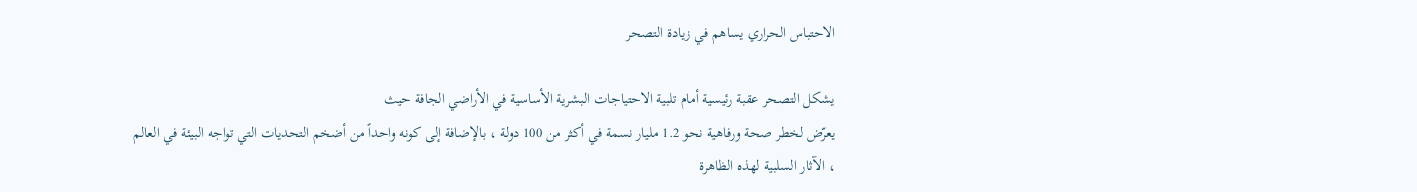الاحتباس الحراري يساهم في زيادة التصحر

يشكل التصحر عقبة رئيسية أمام تلبية الاحتياجات البشرية الأساسية في الأراضي الجافة حيث
يعرّض لخطر صحة ورفاهية نحو 1.2 مليار نسمة في أكثر من 100 دولة ، بالإضافة إلى كونه واحداً من أضخم التحديات التي تواجه البيئة في العالم
، الآثار السلبية لهذه الظاهرة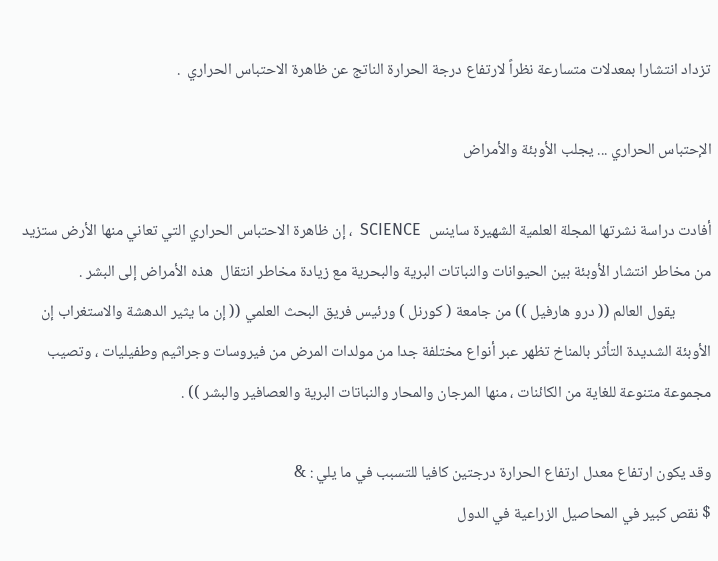تزداد انتشارا بمعدلات متسارعة نظراً لارتفاع درجة الحرارة الناتج عن ظاهرة الاحتباس الحراري  .

الإحتباس الحراري ... يجلب الأوبئة والأمراض

أفادت دراسة نشرتها المجلة العلمية الشهيرة ساينس  SCIENCE  ، إن ظاهرة الاحتباس الحراري التي تعاني منها الأرض ستزيد من مخاطر انتشار الأوبئة بين الحيوانات والنباتات البرية والبحرية مع زيادة مخاطر انتقال  هذه الأمراض إلى البشر .
          يقول العالم (( درو هارفيل )) من جامعة ( كورنل ) ورئيس فريق البحث العلمي (( إن ما يثير الدهشة والاستغراب إن الأوبئة الشديدة التأثر بالمناخ تظهر عبر أنواع مختلفة جدا من مولدات المرض من فيروسات وجراثيم وطفيليات ، وتصيب مجموعة متنوعة للغاية من الكائنات ، منها المرجان والمحار والنباتات البرية والعصافير والبشر )) .

وقد يكون ارتفاع معدل ارتفاع الحرارة درجتين كافيا للتسبب في ما يلي : &
$ نقص كبير في المحاصيل الزراعية في الدول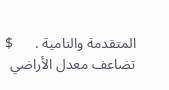المتقدمة والنامية .      $  تضاعف معدل الأراضي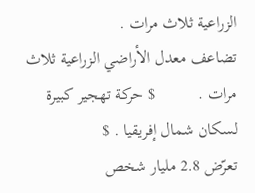الزراعية ثلاث مرات .
تضاعف معدل الأراضي الزراعية ثلاث مرات .          $ حركة تهجير كبيرة لسكان شمال إفريقيا . $
تعرّض 2.8 مليار شخص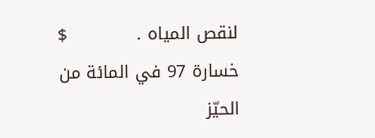لنقص المياه .            $   خسارة 97 في المائة من الحيّز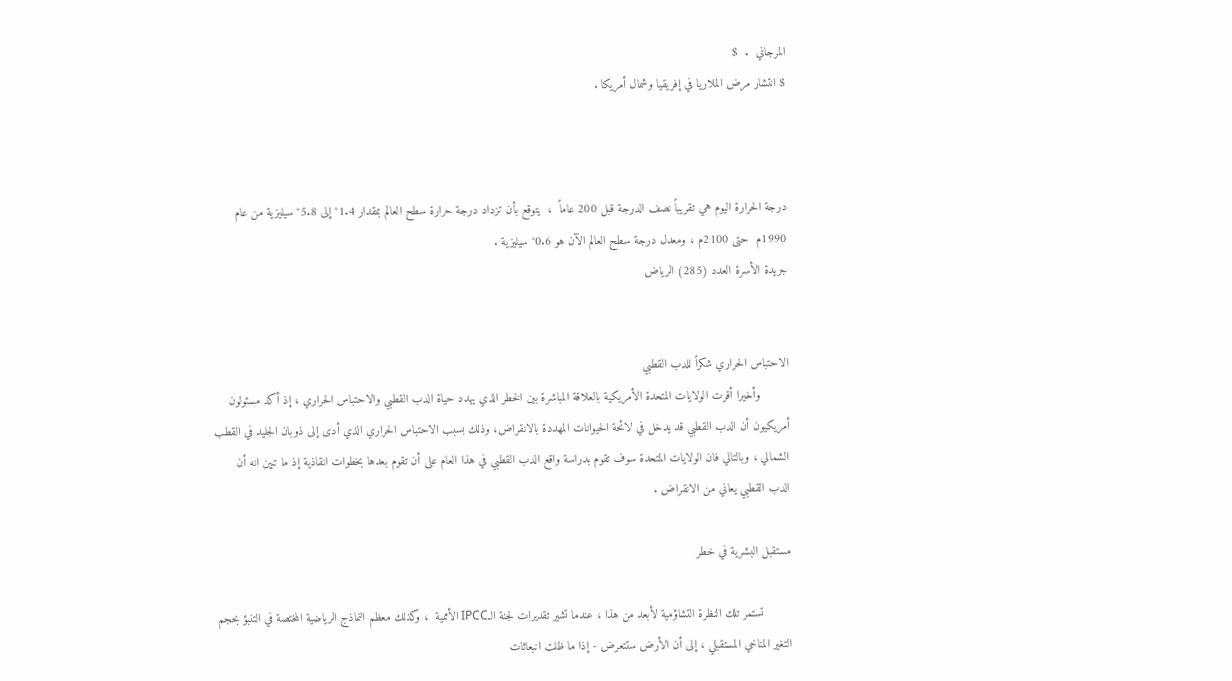المرجاني  .  $
$ انتشار مرض الملاريا في إفريقيا وشمال أمريكا .



درجة الحرارة اليوم هي تقريباً نصف الدرجة قبل 200 عاماً  ،  يتوقع بأن تزداد درجة حرارة سطح العالم بمقدار 1.4° إلى 5.8° سيليزية من عام 1990م  حتى 2100م ، ومعدل درجة سطح العالم الآن هو 0.6° سيليزية .
جريدة الأسرة العدد (285) الرياض


الاحتباس الحراري شكراً للدب القطبي
        وأخيرا أقرت الولايات المتحدة الأمريكية بالعلاقة المباشرة بين الخطر الذي يهدد حياة الدب القطبي والاحتباس الحراري ، إذ أكد مسئولون أمريكيون أن الدب القطبي قد يدخل في لائحة الحيوانات المهددة بالانقراض، وذلك بسبب الاحتباس الحراري الذي أدى إلى ذوبان الجليد في القطب الشمالي ، وبالتالي فان الولايات المتحدة سوف تقوم بدراسة واقع الدب القطبي في هذا العام على أن تقوم بعدها بخطوات انقاذية إذ ما تبين انه أن الدب القطبي يعاني من الانقراض .

مستقبل البشرية في خطر

        تستمر تلك النظرة التشاؤمية لأبعد من هذا ، عندما تشير تقديرات لجنة الـIPCC الأممية  ، وكذلك معظم النماذج الرياضية المختصة في التنبؤ بحجم التغير المناخي المستقبلي ، إلى أن الأرض ستتعرض - إذا ما ظلت انبعاثات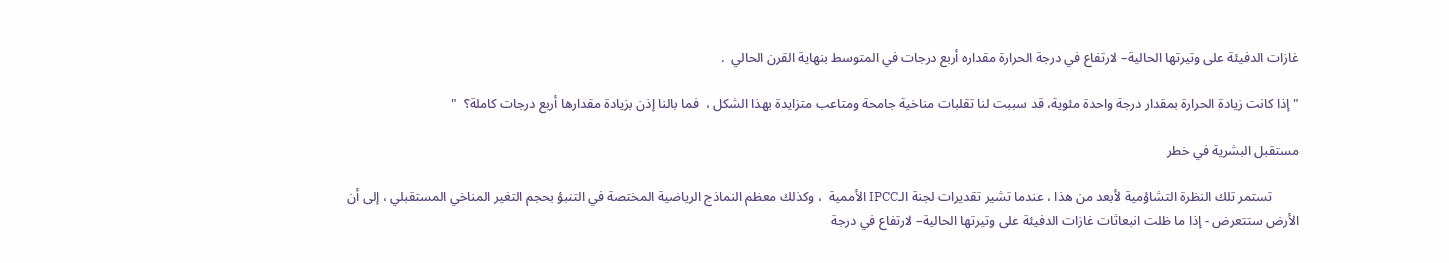غازات الدفيئة على وتيرتها الحالية– لارتفاع في درجة الحرارة مقداره أربع درجات في المتوسط بنهاية القرن الحالي  .

" إذا كانت زيادة الحرارة بمقدار درجة واحدة مئوية، قد سببت لنا تقلبات مناخية جامحة ومتاعب متزايدة بهذا الشكل ،  فما بالنا إذن بزيادة مقدارها أربع درجات كاملة؟  "

مستقبل البشرية في خطر

        تستمر تلك النظرة التشاؤمية لأبعد من هذا ، عندما تشير تقديرات لجنة الـIPCC الأممية  ، وكذلك معظم النماذج الرياضية المختصة في التنبؤ بحجم التغير المناخي المستقبلي ، إلى أن الأرض ستتعرض - إذا ما ظلت انبعاثات غازات الدفيئة على وتيرتها الحالية– لارتفاع في درجة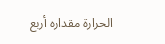الحرارة مقداره أربع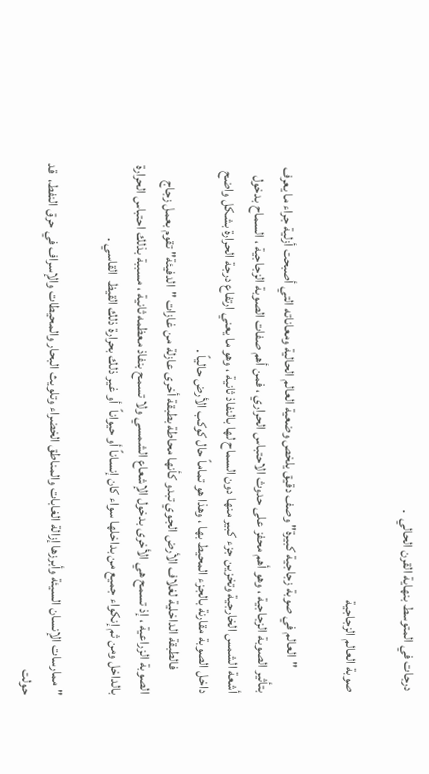درجات في المتوسط بنهاية القرن الحالي  .

صوبة العالم الزجاجية

         "العالم في صوبة زجاجية كبيرة" وصف دقيق يلخص وضعية العالم الحالية ومعاناته التي أصبحت أزلية جراء ما يعرف بتأثير الصوبة الزجاجية ، وهو أهم محفز على حدوث الاحتباس الحراري ، فمن أهم صفات الصوبة الزجاجية ، السماح بدخول أشعة الشمس الخارجية وتخزين جزء كبير منها دون السماح لها بالنفاذ ثانية ، وهو ما يعني ارتفاع درجة الحرارة بشكل واضح داخل الصوبة مقارنة بالجزء المحيط بها ، وهذا هو تماماً حال كوكب الأرض حالياً .
         فالطبقة الداخلية لغلاف الأرض الجوي تبدو كأنها محاطة بطبقة أخرى عازلة من غازات "الدفيئة" تقوم بعمل زجاج الصوبة الزراعية ، إذ تسمح هي الأخرى بدخول الإشعاع الشمسي ولا تسمح بنفاذ معظمه ثانية ، مسببة بذلك احتباس الحرارة بالداخل ومن ثم إنكواء جميع من بداخلها سواء كان إنساناً أو حيواناً  أو غير ذلك بحرارة ذلك القيظ  القاسي .

" ممارسات الإنسان السيئة وأبرزها إزالة الغابات والمناطق الخضراء وتلويث البحار والمحيطات والإسراف في حرق النفط،  قد حولت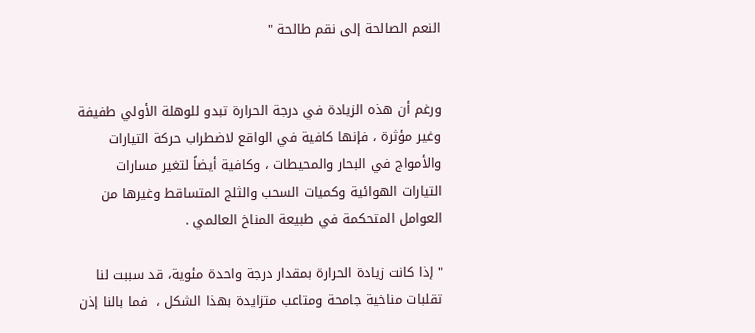النعم الصالحة إلى نقم طالحة "


ورغم أن هذه الزيادة في درجة الحرارة تبدو للوهلة الأولي طفيفة وغير مؤثرة ، فإنها كافية في الواقع لاضطراب حركة التيارات والأمواج في البحار والمحيطات ، وكافية أيضاً لتغير مسارات التيارات الهوائية وكميات السحب والثلج المتساقط وغيرها من العوامل المتحكمة في طبيعة المناخ العالمي .

" إذا كانت زيادة الحرارة بمقدار درجة واحدة مئوية، قد سببت لنا تقلبات مناخية جامحة ومتاعب متزايدة بهذا الشكل ،  فما بالنا إذن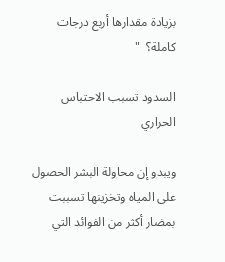بزيادة مقدارها أربع درجات كاملة؟  "

السدود تسبب الاحتباس الحراري

ويبدو إن محاولة البشر الحصول على المياه وتخزينها تسببت بمضار أكثر من الفوائد التي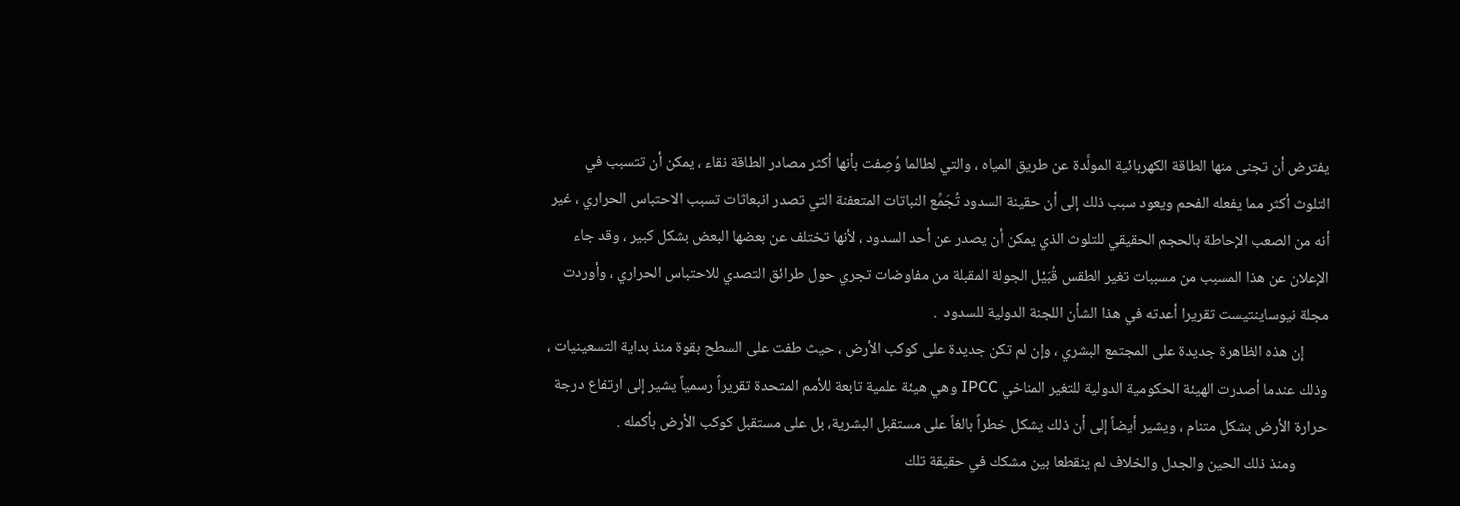يفترض أن تجنى منها الطاقة الكهربائية المولَّدة عن طريق المياه ، والتي لطالما وُصِفت بأنها أكثر مصادر الطاقة نقاء ، يمكن أن تتسبب في التلوث أكثر مما يفعله الفحم ويعود سبب ذلك إلى أن حقينة السدود تُجَمِّع النباتات المتعفنة التي تصدر انبعاثات تسبب الاحتباس الحراري ، غير أنه من الصعب الإحاطة بالحجم الحقيقي للتلوث الذي يمكن أن يصدر عن أحد السدود ، لأنها تختلف عن بعضها البعض بشكل كبير ، وقد جاء الإعلان عن هذا المسبب من مسببات تغير الطقس قُبَيْل الجولة المقبلة من مفاوضات تجري حول طرائق التصدي للاحتباس الحراري ، وأوردت مجلة نيوساينتيست تقريرا أعدته في هذا الشأن اللجنة الدولية للسدود  .
       إن هذه الظاهرة جديدة على المجتمع البشري ، وإن لم تكن جديدة على كوكب الأرض ، حيث طفت على السطح بقوة منذ بداية التسعينيات ، وذلك عندما أصدرت الهيئة الحكومية الدولية للتغير المناخي IPCC وهي هيئة علمية تابعة للأمم المتحدة تقريراً رسمياً يشير إلى ارتفاع درجة حرارة الأرض بشكل متنام ، ويشير أيضاً إلى أن ذلك يشكل خطراً بالغاً على مستقبل البشرية، بل على مستقبل كوكب الأرض بأكمله .
         ومنذ ذلك الحين والجدل والخلاف لم ينقطعا بين مشكك في حقيقة تلك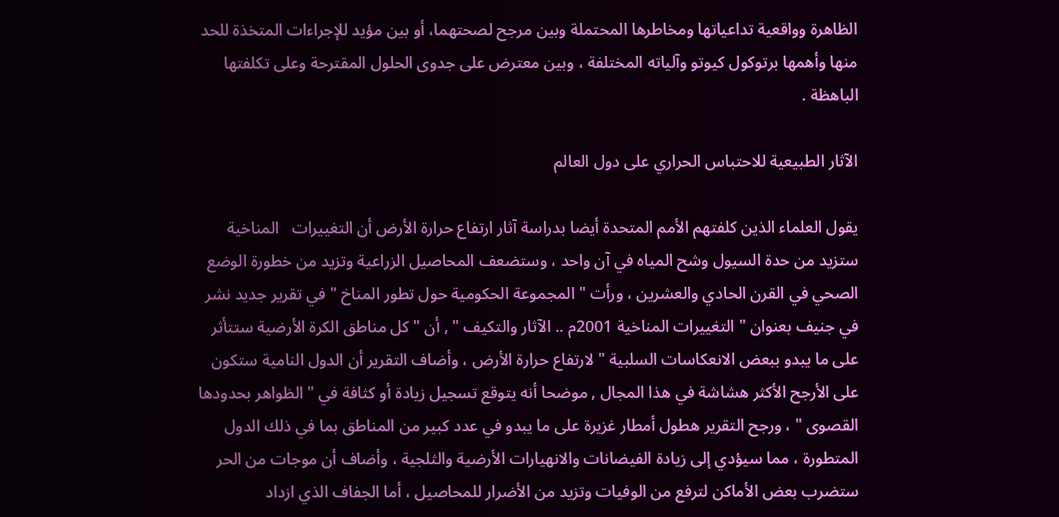الظاهرة وواقعية تداعياتها ومخاطرها المحتملة وبين مرجح لصحتهما، أو بين مؤيد للإجراءات المتخذة للحد منها وأهمها برتوكول كيوتو وآلياته المختلفة ، وبين معترض على جدوى الحلول المقترحة وعلى تكلفتها الباهظة .

الآثار الطبيعية للاحتباس الحراري على دول العالم

يقول العلماء الذين كلفتهم الأمم المتحدة أيضا بدراسة آثار ارتفاع حرارة الأرض أن التغييرات   المناخية ستزيد من حدة السيول وشح المياه في آن واحد ، وستضعف المحاصيل الزراعية وتزيد من خطورة الوضع الصحي في القرن الحادي والعشرين ، ورأت " المجموعة الحكومية حول تطور المناخ " في تقرير جديد نشر في جنيف بعنوان " التغييرات المناخية 2001م .. الآثار والتكيف " , أن " كل مناطق الكرة الأرضية ستتأثر على ما يبدو ببعض الانعكاسات السلبية " لارتفاع حرارة الأرض ، وأضاف التقرير أن الدول النامية ستكون على الأرجح الأكثر هشاشة في هذا المجال , موضحا أنه يتوقع تسجيل زيادة أو كثافة في " الظواهر بحدودها القصوى " ، ورجح التقرير هطول أمطار غزيرة على ما يبدو في عدد كبير من المناطق بما في ذلك الدول المتطورة ، مما سيؤدي إلى زيادة الفيضانات والانهيارات الأرضية والثلجية ، وأضاف أن موجات من الحر ستضرب بعض الأماكن لترفع من الوفيات وتزيد من الأضرار للمحاصيل ، أما الجفاف الذي ازداد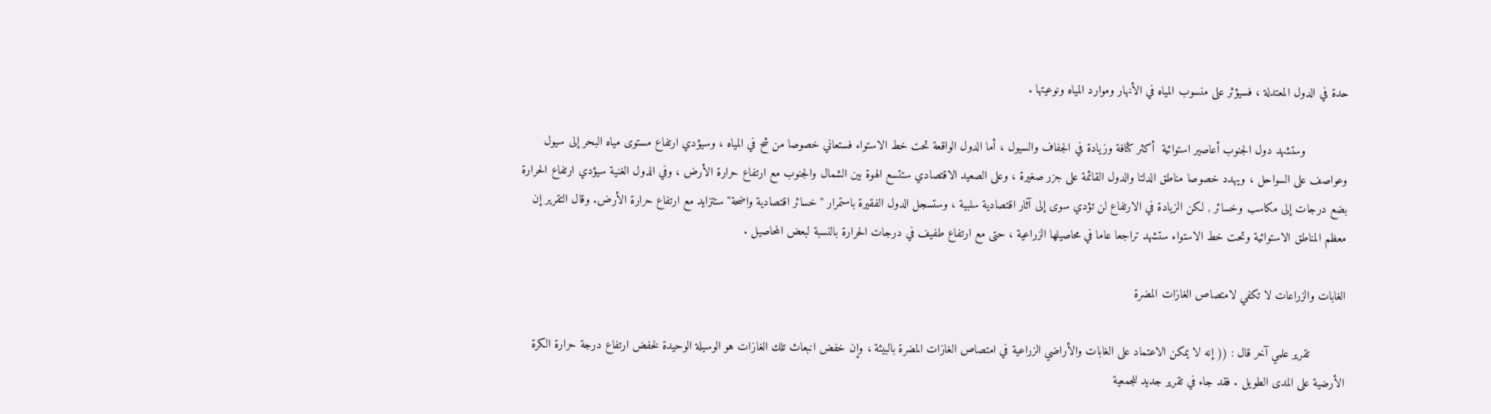حدة في الدول المعتدلة ، فسيؤثر على منسوب المياه في الأنهار وموارد المياه ونوعيتها .

            وستشهد دول الجنوب أعاصير استوائية  أكثر كثافة وزيادة في الجفاف والسيول ، أما الدول الواقعة تحت خط الاستواء فستعاني خصوصا من شح في المياه ، وسيؤدي ارتفاع مستوى مياه البحر إلى سيول وعواصف على السواحل ، ويهدد خصوصا مناطق الدلتا والدول القائمة على جزر صغيرة ، وعلى الصعيد الاقتصادي ستتسع الهوة بين الشمال والجنوب مع ارتفاع حرارة الأرض ، وفي الدول الغنية سيؤدي ارتفاع الحرارة بضع درجات إلى مكاسب وخسائر , لكن الزيادة في الارتفاع لن تؤدي سوى إلى آثار اقتصادية سلبية ، وستسجل الدول الفقيرة باستمرار "خسائر اقتصادية واضحة" ستتزايد مع ارتفاع حرارة الأرض. وقال التقرير إن معظم المناطق الاستوائية وتحت خط الاستواء ستشهد تراجعا عاما في محاصيلها الزراعية ، حتى مع ارتفاع طفيف في درجات الحرارة بالنسبة لبعض المحاصيل .

الغابات والزراعات لا تكفي لامتصاص الغازات المضرة

          تقرير علمي آخر قال : (( إنه لا يمكن الاعتماد على الغابات والأراضي الزراعية في امتصاص الغازات المضرة بالبيئة ، وإن خفض انبعاث تلك الغازات هو الوسيلة الوحيدة لخفض ارتفاع درجة حرارة الكرة الأرضية على المدى الطويل . فقد جاء في تقرير جديد للجمعية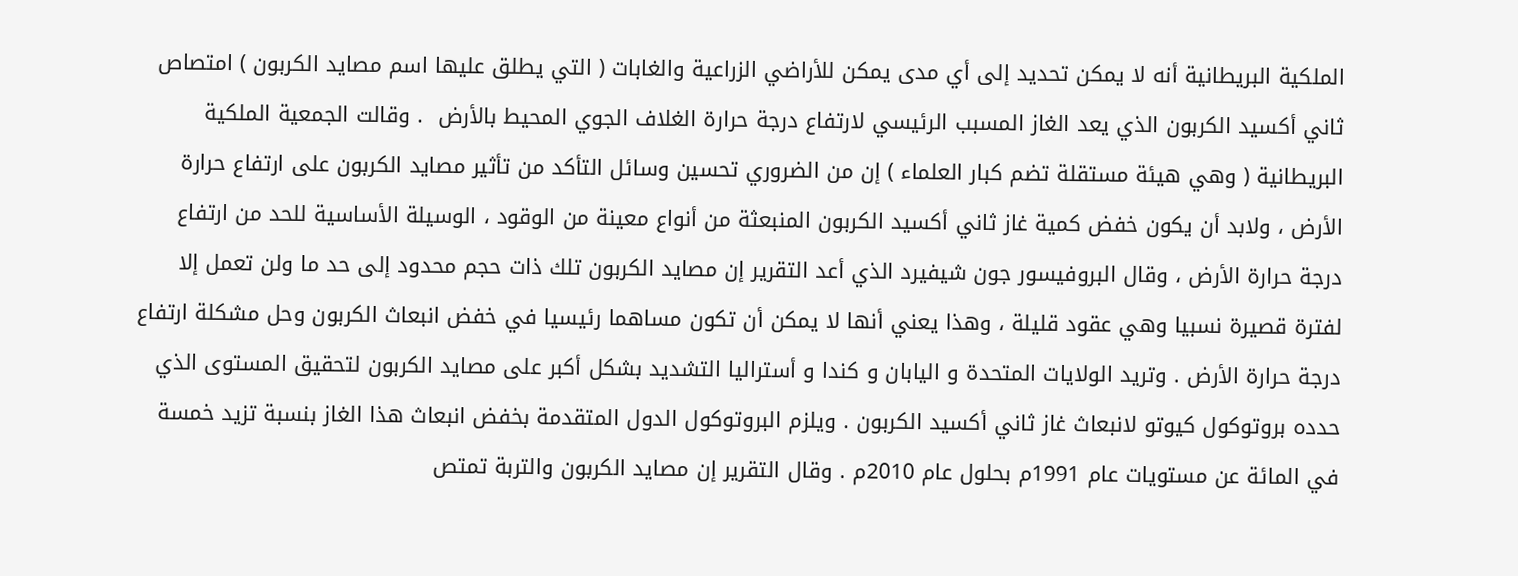الملكية البريطانية أنه لا يمكن تحديد إلى أي مدى يمكن للأراضي الزراعية والغابات ( التي يطلق عليها اسم مصايد الكربون ) امتصاص ثاني أكسيد الكربون الذي يعد الغاز المسبب الرئيسي لارتفاع درجة حرارة الغلاف الجوي المحيط بالأرض  . وقالت الجمعية الملكية البريطانية ( وهي هيئة مستقلة تضم كبار العلماء ) إن من الضروري تحسين وسائل التأكد من تأثير مصايد الكربون على ارتفاع حرارة الأرض ، ولابد أن يكون خفض كمية غاز ثاني أكسيد الكربون المنبعثة من أنواع معينة من الوقود ، الوسيلة الأساسية للحد من ارتفاع درجة حرارة الأرض ، وقال البروفيسور جون شيفيرد الذي أعد التقرير إن مصايد الكربون تلك ذات حجم محدود إلى حد ما ولن تعمل إلا لفترة قصيرة نسبيا وهي عقود قليلة ، وهذا يعني أنها لا يمكن أن تكون مساهما رئيسيا في خفض انبعاث الكربون وحل مشكلة ارتفاع درجة حرارة الأرض . وتريد الولايات المتحدة و اليابان و كندا و أستراليا التشديد بشكل أكبر على مصايد الكربون لتحقيق المستوى الذي حدده بروتوكول كيوتو لانبعاث غاز ثاني أكسيد الكربون . ويلزم البروتوكول الدول المتقدمة بخفض انبعاث هذا الغاز بنسبة تزيد خمسة في المائة عن مستويات عام 1991م بحلول عام 2010م . وقال التقرير إن مصايد الكربون والتربة تمتص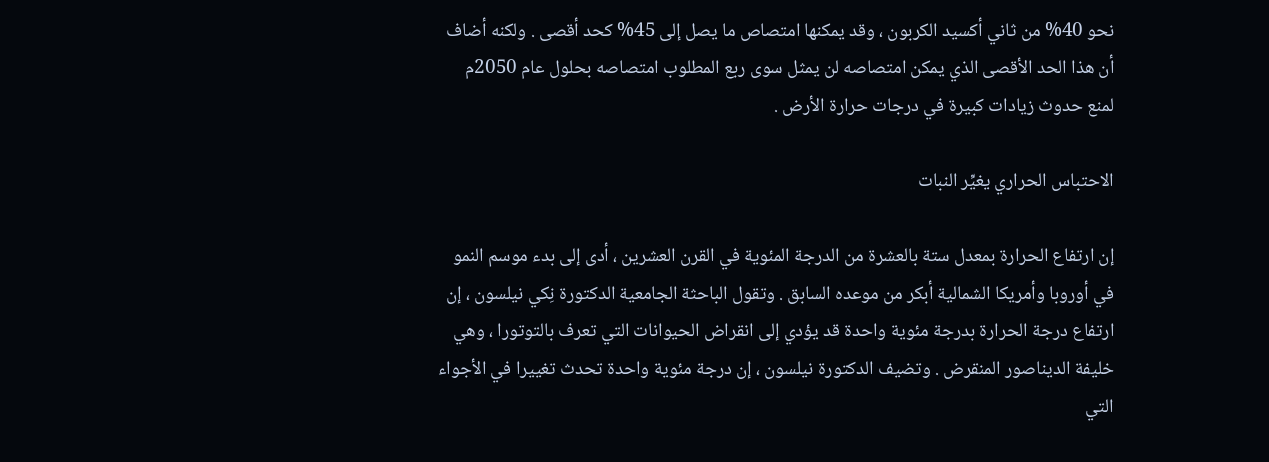نحو 40% من ثاني أكسيد الكربون ، وقد يمكنها امتصاص ما يصل إلى 45% كحد أقصى . ولكنه أضاف أن هذا الحد الأقصى الذي يمكن امتصاصه لن يمثل سوى ربع المطلوب امتصاصه بحلول عام 2050م لمنع حدوث زيادات كبيرة في درجات حرارة الأرض .

الاحتباس الحراري يغيِّر النبات

إن ارتفاع الحرارة بمعدل ستة بالعشرة من الدرجة المئوية في القرن العشرين ، أدى إلى بدء موسم النمو في أوروبا وأمريكا الشمالية أبكر من موعده السابق . وتقول الباحثة الجامعية الدكتورة نِكي نيلسون ، إن ارتفاع درجة الحرارة بدرجة مئوية واحدة قد يؤدي إلى انقراض الحيوانات التي تعرف بالتوتورا ، وهي خليفة الديناصور المنقرض . وتضيف الدكتورة نيلسون ، إن درجة مئوية واحدة تحدث تغييرا في الأجواء التي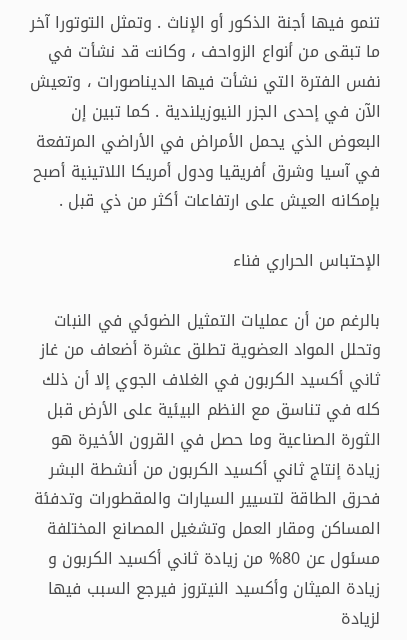تنمو فيها أجنة الذكور أو الإناث . وتمثل التوتورا آخر ما تبقى من أنواع الزواحف ، وكانت قد نشأت في نفس الفترة التي نشأت فيها الديناصورات ، وتعيش الآن في إحدى الجزر النيوزيلندية . كما تبين إن البعوض الذي يحمل الأمراض في الأراضي المرتفعة في آسيا وشرق أفريقيا ودول أمريكا اللاتينية أصبح بإمكانه العيش على ارتفاعات أكثر من ذي قبل .

الإحتباس الحراري فناء

بالرغم من أن عمليات التمثيل الضوئي في النبات وتحلل المواد العضوية تطلق عشرة أضعاف من غاز ثاني أكسيد الكربون في الغلاف الجوي إلا أن ذلك كله في تناسق مع النظم البيئية على الأرض قبل الثورة الصناعية وما حصل في القرون الأخيرة هو زيادة إنتاج ثاني أكسيد الكربون من أنشطة البشر فحرق الطاقة لتسيير السيارات والمقطورات وتدفئة المساكن ومقار العمل وتشغيل المصانع المختلفة مسئول عن 80% من زيادة ثاني أكسيد الكربون و زيادة الميثان وأكسيد النيتروز فيرجع السبب فيها لزيادة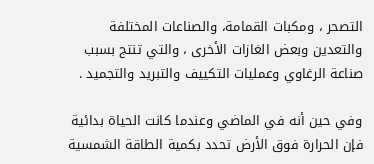التصحر ، ومكبات القمامة، والصناعات المختلفة والتعدين وبعض الغازات الأخرى ، والتي تنتج بسبب صناعة الرغاوي وعمليات التكييف والتبريد والتجميد .

وفي حين أنه في الماضي وعندما كانت الحياة بدائية فإن الحرارة فوق الأرض تحدد بكمية الطاقة الشمسية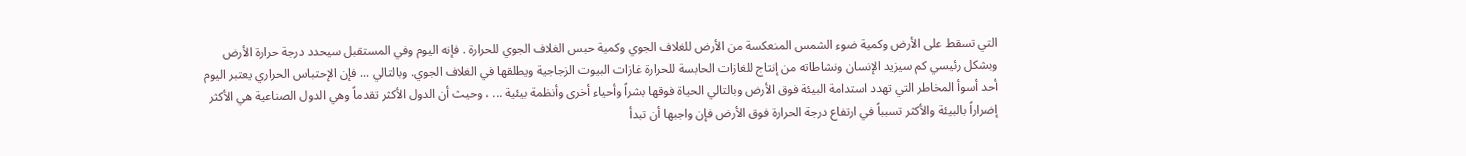التي تسقط على الأرض وكمية ضوء الشمس المنعكسة من الأرض للغلاف الجوي وكمية حبس الغلاف الجوي للحرارة . فإنه اليوم وفي المستقبل سيحدد درجة حرارة الأرض وبشكل رئيسي كم سيزيد الإنسان ونشاطاته من إنتاج للغازات الحابسة للحرارة غازات البيوت الزجاجية ويطلقها في الغلاف الجوي. وبالتالي ... فإن الإحتباس الحراري يعتبر اليوم أحد أسوأ المخاطر التي تهدد استدامة البيئة فوق الأرض وبالتالي الحياة فوقها بشراً وأحياء أخرى وأنظمة بيئية ... ، وحيث أن الدول الأكثر تقدماً وهي الدول الصناعية هي الأكثر إضراراً بالبيئة والأكثر تسبباً في ارتفاع درجة الحرارة فوق الأرض فإن واجبها أن تبدأ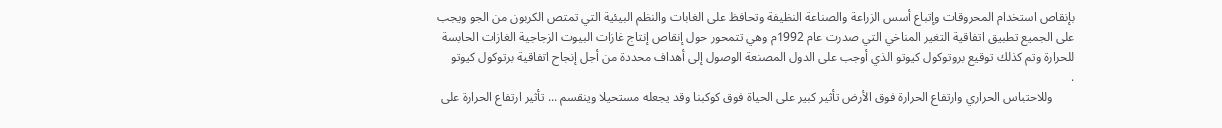بإنقاص استخدام المحروقات وإتباع أسس الزراعة والصناعة النظيفة وتحافظ على الغابات والنظم البيئية التي تمتص الكربون من الجو ويجب على الجميع تطبيق اتفاقية التغير المناخي التي صدرت عام 1992م وهي تتمحور حول إنقاص إنتاج غازات البيوت الزجاجية الغازات الحابسة للحرارة وتم كذلك توقيع بروتوكول كيوتو الذي أوجب على الدول المصنعة الوصول إلى أهداف محددة من أجل إنجاح اتفاقية برتوكول كيوتو    .
       وللاحتباس الحراري وارتفاع الحرارة فوق الأرض تأثير كبير على الحياة فوق كوكبنا وقد يجعله مستحيلا وينقسم ... تأثير ارتفاع الحرارة على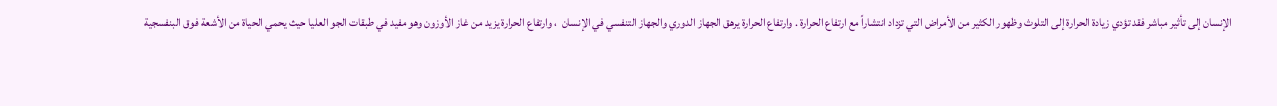الإنسان إلى تأثير مباشر فقد تؤدي زيادة الحرارة إلى التلوث وظهور الكثير من الأمراض التي تزداد انتشاراً مع ارتفاع الحرارة . وارتفاع الحرارة يرهق الجهاز الدوري والجهاز التنفسي في الإنسان  ، وارتفاع الحرارة يزيد من غاز الأوزون وهو مفيد في طبقات الجو العليا حيث يحمي الحياة من الأشعة فوق البنفسجية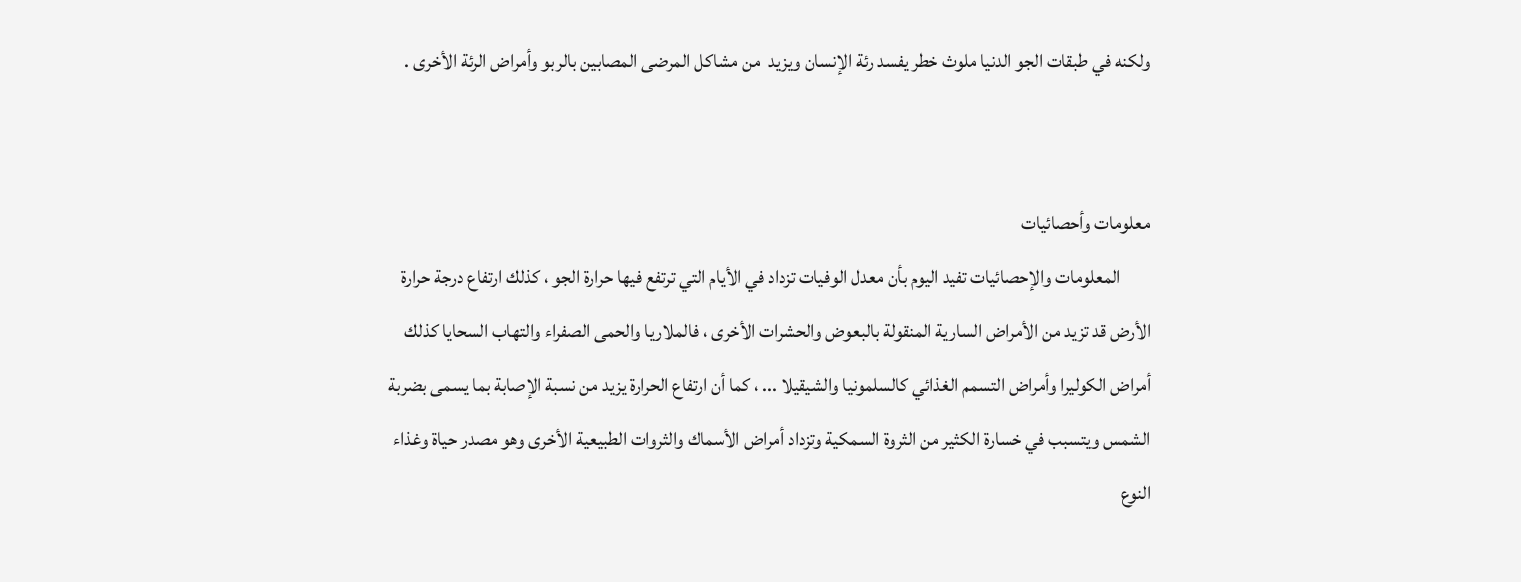ولكنه في طبقات الجو الدنيا ملوث خطر يفسد رئة الإنسان ويزيد  من مشاكل المرضى المصابين بالربو وأمراض الرئة الأخرى .


معلومات وأحصائيات
        المعلومات والإحصائيات تفيد اليوم بأن معدل الوفيات تزداد في الأيام التي ترتفع فيها حرارة الجو ، كذلك ارتفاع درجة حرارة الأرض قد تزيد من الأمراض السارية المنقولة بالبعوض والحشرات الأخرى ، فالملاريا والحمى الصفراء والتهاب السحايا كذلك أمراض الكوليرا وأمراض التسمم الغذائي كالسلمونيا والشيقيلا ... ، كما أن ارتفاع الحرارة يزيد من نسبة الإصابة بما يسمى بضربة الشمس ويتسبب في خسارة الكثير من الثروة السمكية وتزداد أمراض الأسماك والثروات الطبيعية الأخرى وهو مصدر حياة وغذاء النوع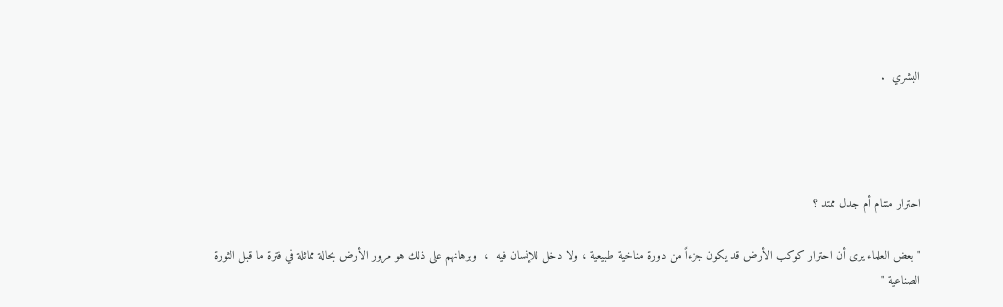البشري  .




احترار متنام أم جدل ممتد ؟

" بعض العلماء يرى أن احترار كوكب الأرض قد يكون جزءاً من دورة مناخية طبيعية ، ولا دخل للإنسان فيه  ،  وبرهانهم على ذلك هو مرور الأرض بحالة مماثلة في فترة ما قبل الثورة الصناعية "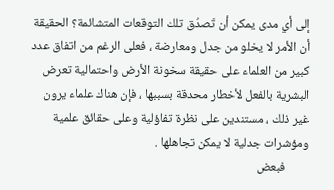إلى أي مدى يمكن أن تَصدُق تلك التوقعات المتشائمة؟ الحقيقة أن الأمر لا يخلو من جدل ومعارضة ، فعلى الرغم من اتفاق عدد كبير من العلماء على حقيقة سخونة الأرض واحتمالية تعرض البشرية بالفعل لأخطار محدقة بسببها ، فإن هناك علماء يرون غير ذلك ، مستندين على نظرة تفاؤلية وعلى حقائق علمية ومؤشرات جدلية لا يمكن تجاهلها .
        فبعض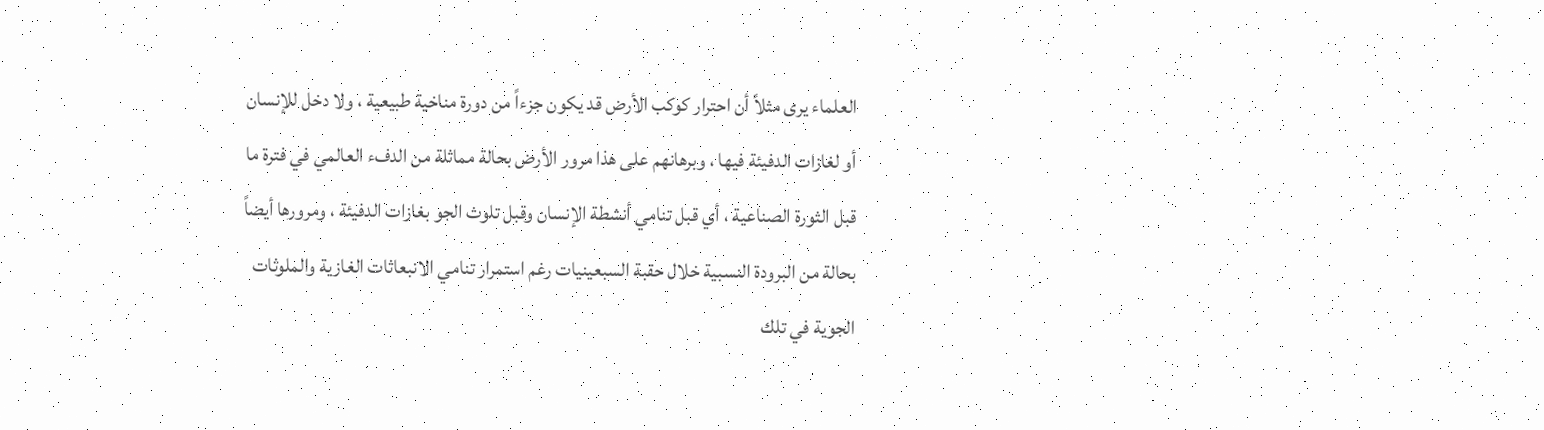العلماء يرى مثلاً أن احترار كوكب الأرض قد يكون جزءاً من دورة مناخية طبيعية ، ولا دخل للإنسان أو لغازات الدفيئة فيها ، وبرهانهم على هذا مرور الأرض بحالة مماثلة من الدفء العالمي في فترة ما قبل الثورة الصناعية ، أي قبل تنامي أنشطة الإنسان وقبل تلوث الجو بغازات الدفيئة ، ومرورها أيضاً بحالة من البرودة النسبية خلال حقبة السبعينيات رغم استمرار تنامي الانبعاثات الغازية والملوثات الجوية في تلك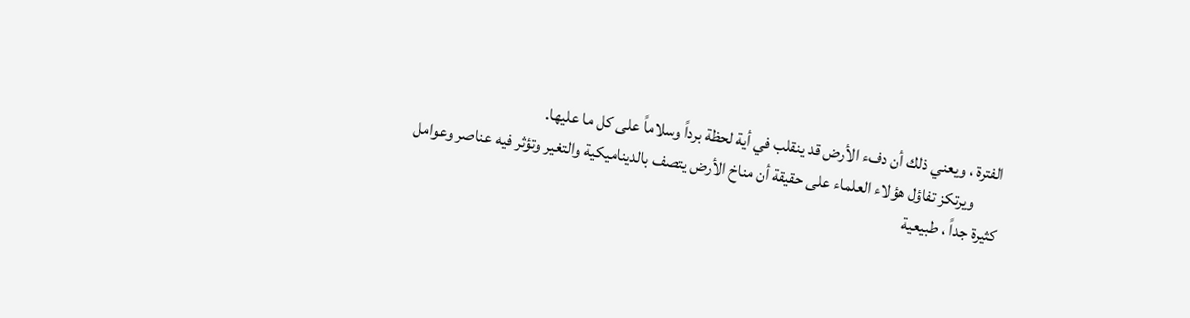الفترة ، ويعني ذلك أن دفء الأرض قد ينقلب في أية لحظة برداً وسلاماً على كل ما عليها.
        ويرتكز تفاؤل هؤلاء العلماء على حقيقة أن مناخ الأرض يتصف بالديناميكية والتغير وتؤثر فيه عناصر وعوامل كثيرة جداً ، طبيعية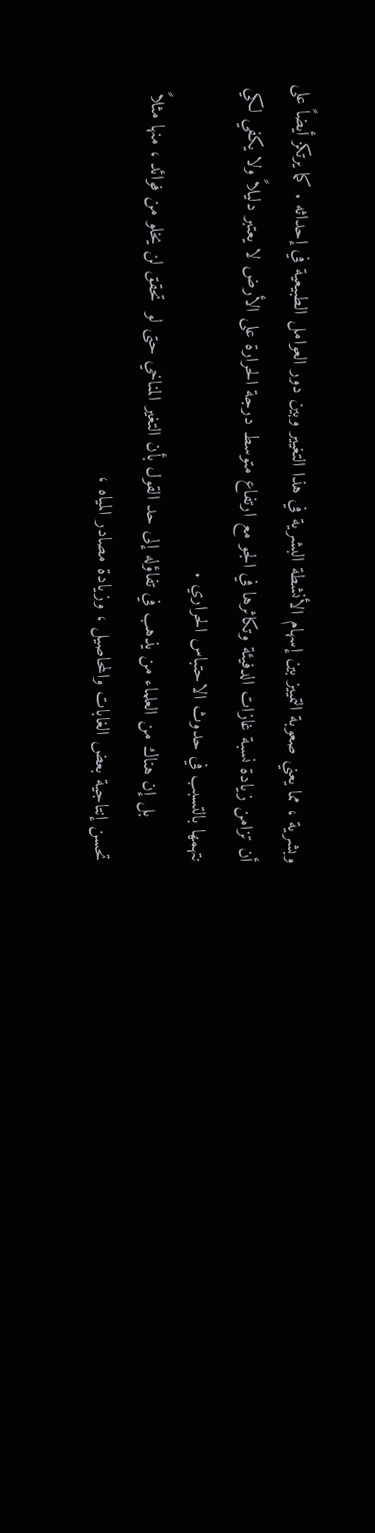وبشرية ، مما يعني صعوبة التمييز بين إسهام الأنشطة البشرية في هذا التغيير وبين دور العوامل الطبيعية في إحداثه . كما يرتكز أيضاً على أن تزامن زيادة نسبة غازات الدفيئة وتكاثرها في الجو مع ارتفاع متوسط درجة الحرارة على الأرض لا يعتبر دليلاً ولا يكفي لكي نتهمها بالتسبب في حدوث الاحتباس الحراري .
        بل إن هناك من العلماء من يذهب في تفاؤله إلى حد القول بأن التغير المناخي حتى لو  تحقق لن يخلو من فوائد ، منها مثلاً تحسن إنتاجية بعض الغابات والمحاصيل ، وزيادة مصادر المياه ،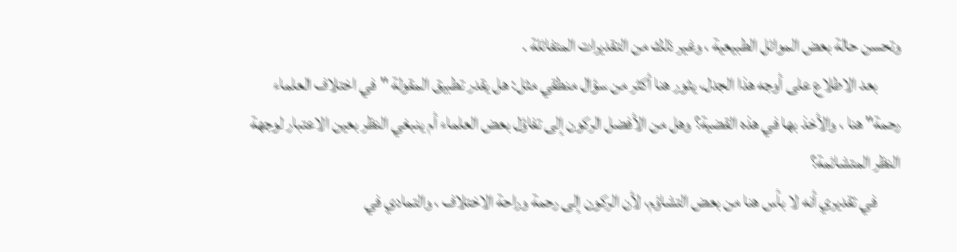وتحسن حالة بعض الموائل الطبيعية ، وغير ذلك من التقديرات المتفائلة .
       بعد الاطلاع على أوجه هذا الجدل، يثور هنا أكثر من سؤال منطقي مثل: هل يقدر تطبيق المقولة "في اختلاف العلماء رحمة" هنا ، والأخذ بها في هذه القضية؟ وهل من الأفضل الركون إلى تفاؤل بعض العلماء أم ينبغي النظر بعين الاعتبار لوجهة النظر المتشائمة؟
       في تقديري أنه لا بأس هنا من بعض التشاؤم، لأن الركون إلى رحمة وراحة الاختلاف ، والتمادي في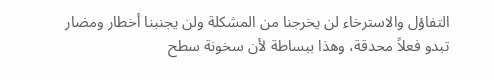التفاؤل والاسترخاء لن يخرجنا من المشكلة ولن يجنبنا أخطار ومضار تبدو فعلاً محدقة، وهذا ببساطة لأن سخونة سطح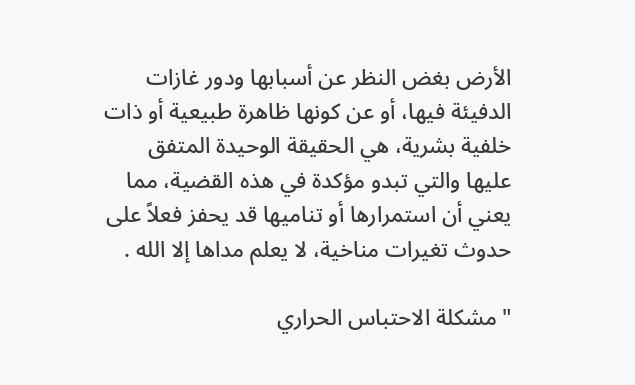الأرض بغض النظر عن أسبابها ودور غازات الدفيئة فيها، أو عن كونها ظاهرة طبيعية أو ذات خلفية بشرية، هي الحقيقة الوحيدة المتفق عليها والتي تبدو مؤكدة في هذه القضية، مما يعني أن استمرارها أو تناميها قد يحفز فعلاً على حدوث تغيرات مناخية، لا يعلم مداها إلا الله .

" مشكلة الاحتباس الحراري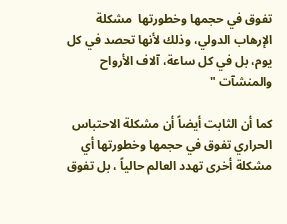تفوق في حجمها وخطورتها  مشكلة الإرهاب الدولي، وذلك لأنها تحصد في كل يوم، بل في كل ساعة، آلاف الأرواح والمنشآت "

كما أن الثابت أيضاً أن مشكلة الاحتباس الحراري تفوق في حجمها وخطورتها أي مشكلة أخرى تهدد العالم حالياً ، بل تفوق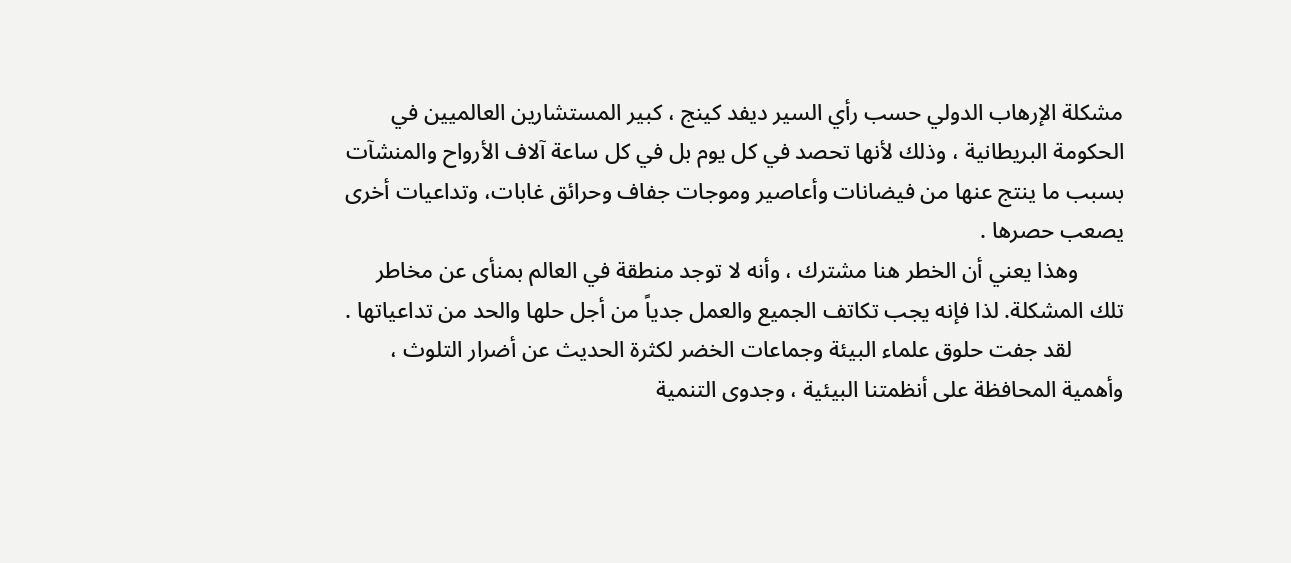مشكلة الإرهاب الدولي حسب رأي السير ديفد كينج ، كبير المستشارين العالميين في الحكومة البريطانية ، وذلك لأنها تحصد في كل يوم بل في كل ساعة آلاف الأرواح والمنشآت بسبب ما ينتج عنها من فيضانات وأعاصير وموجات جفاف وحرائق غابات، وتداعيات أخرى يصعب حصرها .
        وهذا يعني أن الخطر هنا مشترك ، وأنه لا توجد منطقة في العالم بمنأى عن مخاطر تلك المشكلة. لذا فإنه يجب تكاتف الجميع والعمل جدياً من أجل حلها والحد من تداعياتها .
         لقد جفت حلوق علماء البيئة وجماعات الخضر لكثرة الحديث عن أضرار التلوث ، وأهمية المحافظة على أنظمتنا البيئية ، وجدوى التنمية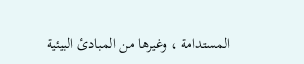المستدامة ، وغيرها من المبادئ البيئية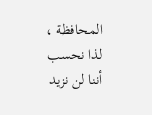المحافظة ، لذا نحسب أننا لن نزيد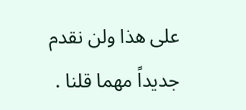على هذا ولن نقدم جديداً مهما قلنا .